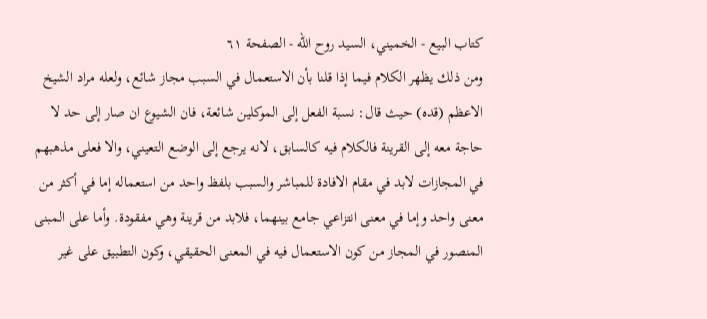كتاب البيع - الخميني، السيد روح الله - الصفحة ٦١
ومن ذلك يظهر الكلام فيما إذا قلنا بأن الاستعمال في السبب مجاز شائع، ولعله مراد الشيخ الاعظم (قده) حيث قال: نسبة الفعل إلى الموكلين شائعة، فان الشيوع ان صار إلى حد لا حاجة معه إلى القرينة فالكلام فيه كالسابق، لانه يرجع إلى الوضع التعيني، والا فعلى مذهبهم في المجازات لابد في مقام الافادة للمباشر والسبب بلفظ واحد من استعماله إما في أكثر من معنى واحد وإما في معنى انتزاعي جامع بينهما، فلابد من قرينة وهي مفقودة. وأما على المبنى المنصور في المجاز من كون الاستعمال فيه في المعنى الحقيقي، وكون التطبيق على غير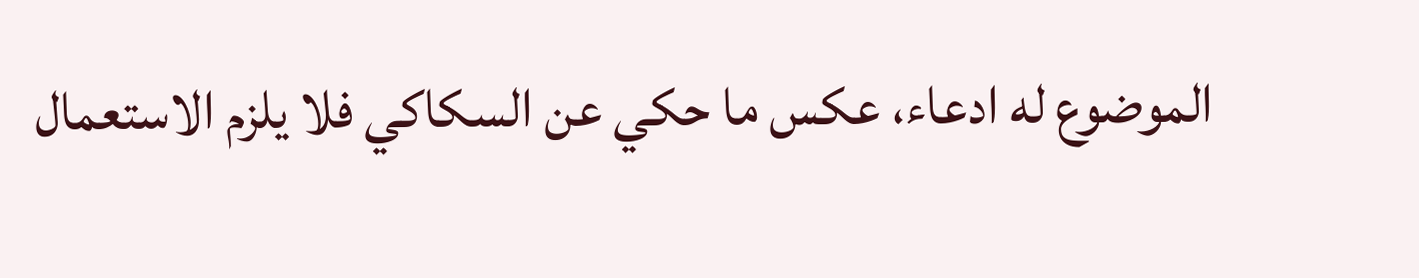الموضوع له ادعاء، عكس ما حكي عن السكاكي فلا يلزم الاستعمال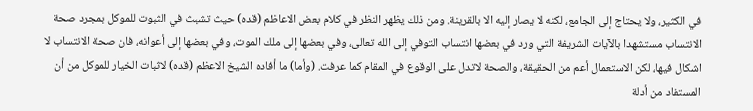في الكثير، ولا يحتاج إلى الجامع، لكنه لا يصار إليه الا بالقرينة. ومن ذلك يظهر النظر في كلام بعض الاعاظم (قده) حيث تشبث في الثبوت للموكل بمجرد صحة الانتساب مستشهدا بالآيات الشريفة التي ورد في بعضها انتساب التوفي إلى الله تعالى، وفي بعضها إلى ملك الموت، وفي بعضها إلى أعوانه، فان صحة الانتساب لا اشكال فيها، لكن الاستعمال أعم من الحقيقة، والصحة لاتدل على الوقوع في المقام كما عرفت. (وأما) ما أفاده الشيخ الاعظم (قده) لاثبات الخيار للموكل من أن المستفاد من أدلة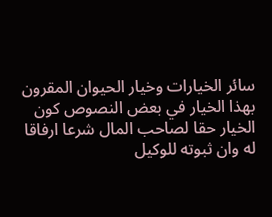سائر الخيارات وخيار الحيوان المقرون بهذا الخيار في بعض النصوص كون الخيار حقا لصاحب المال شرعا ارفاقا له وان ثبوته للوكيل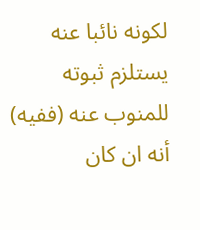لكونه نائبا عنه يستلزم ثبوته للمنوب عنه (ففيه) أنه ان كان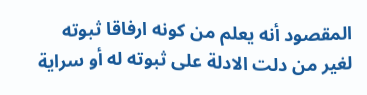المقصود أنه يعلم من كونه ارفاقا ثبوته لغير من دلت الادلة على ثبوته له أو سراية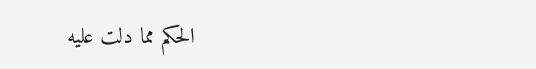الحكم مما دلت عليه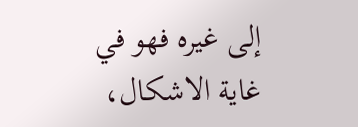إلى غيره فهو في غاية الاشكال،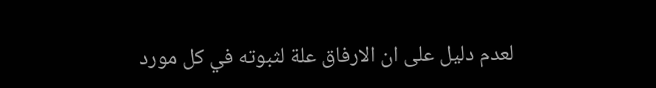لعدم دليل على ان الارفاق علة لثبوته في كل مورد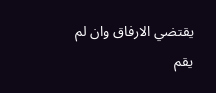يقتضي الارفاق وان لم يقم